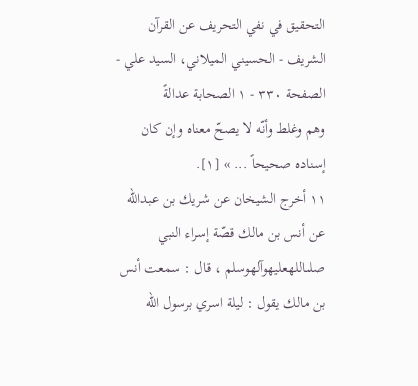التحقيق في نفي التحريف عن القرآن الشريف - الحسيني الميلاني، السيد علي - الصفحة ٣٣٠ - ١ الصحابة عدالةً
وهم وغلط وأنّه لا يصحّ معناه وإن كان إسناده صحيحاً ... » [١].
١١ أخرج الشيخان عن شريك بن عبدالله عن أنس بن مالك قصّة إسراء النبي صلىاللهعليهوآلهوسلم ، قال : سمعت أنس بن مالك يقول : ليلة اسري برسول الله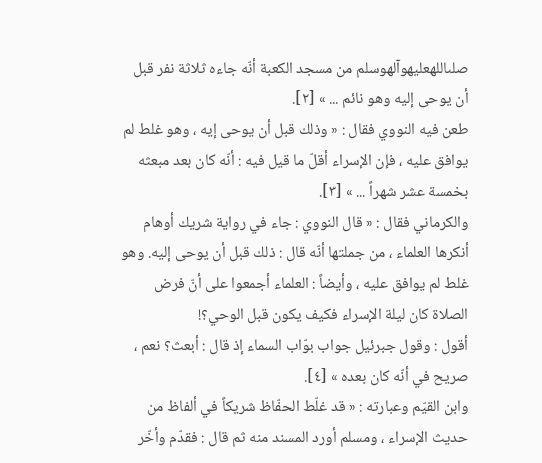صلىاللهعليهوآلهوسلم من مسجد الكعبة أنّه جاءه ثلاثة نفر قبل أن يوحى إليه وهو نائم ... » [٢].
طعن فيه النووي فقال : « وذلك قبل أن يوحى إيه ، وهو غلط لم يوافق عليه ، فإن الإسراء أقلّ ما قيل فيه : أنّه كان بعد مبعثه بخمسة عشر شهراً ... » [٣].
والكرماني فقال : « قال النووي : جاء في رواية شريك أوهام أنكرها العلماء ، من جملتها أنّه قال : ذلك قبل أن يوحى إليه. وهو غلط لم يوافق عليه ، وأيضاً : العلماء أجمعوا على أنّ فرض الصلاة كان ليلة الإسراء فكيف يكون قبل الوحي؟!
أقول : وقول جبرئيل جواب بوّاب السماء إذ قال : أبعث؟ نعم ، صريح في أنّه كان بعده » [٤].
وابن القيّم وعبارته : « قد غلّط الحفّاظ شريكاً في ألفاظ من حديث الإسراء ، ومسلم أورد المسند منه ثم قال : فقدّم وأخّر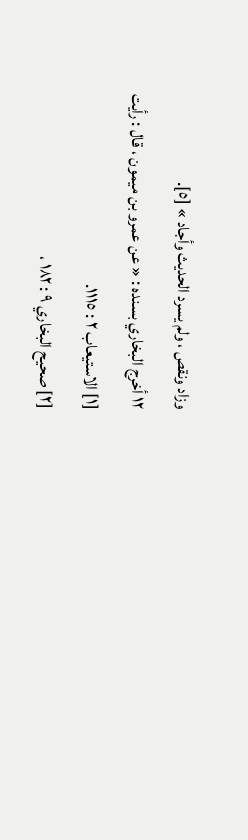وزاد ونقص ، ولم يسرد الحديث وأجاد » [٥].
١٢ أخرج البخاري بسنده : « عن عمرو بن ميمون ، قال : رأيت
[١] الاستيعاب ٢ : ١١١٥.
[٢] صحيح البخاري ٩ : ١٨٢ ،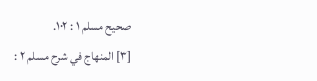صحيح مسلم ١ : ١٠٢.
[٣] المنهاج في شرح مسلم ٢ :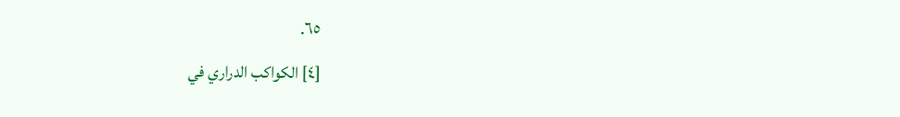٦٥.
[٤] الكواكب الدراري في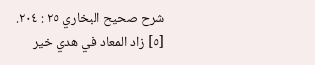شرح صحيح البخاري ٢٥ : ٢٠٤.
[٥] زاد المعاد في هدي خير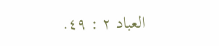العباد ٢ : ٤٩.